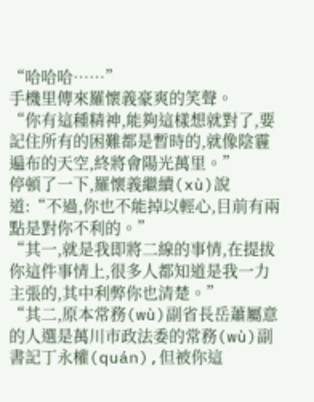“哈哈哈……”
手機里傳來羅懷義豪爽的笑聲。
“你有這種精神,能夠這樣想就對了,要記住所有的困難都是暫時的,就像陰霾遍布的天空,終將會陽光萬里。”
停頓了一下,羅懷義繼續(xù)說道:“不過,你也不能掉以輕心,目前有兩點是對你不利的。”
“其一,就是我即將二線的事情,在提拔你這件事情上,很多人都知道是我一力主張的,其中利弊你也清楚。”
“其二,原本常務(wù)副省長岳蕭屬意的人選是萬川市政法委的常務(wù)副書記丁永權(quán),但被你這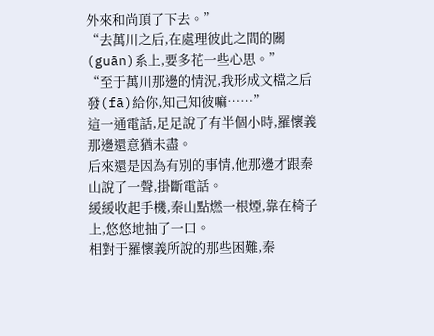外來和尚頂了下去。”
“去萬川之后,在處理彼此之間的關(guān)系上,要多花一些心思。”
“至于萬川那邊的情況,我形成文檔之后發(fā)給你,知己知彼嘛……”
這一通電話,足足說了有半個小時,羅懷義那邊還意猶未盡。
后來還是因為有別的事情,他那邊才跟秦山說了一聲,掛斷電話。
緩緩收起手機,秦山點燃一根煙,靠在椅子上,悠悠地抽了一口。
相對于羅懷義所說的那些困難,秦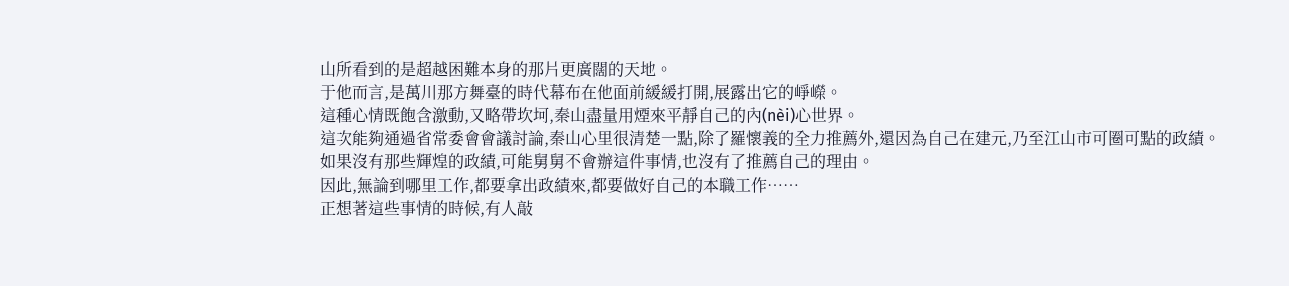山所看到的是超越困難本身的那片更廣闊的天地。
于他而言,是萬川那方舞臺的時代幕布在他面前緩緩打開,展露出它的崢嶸。
這種心情既飽含激動,又略帶坎坷,秦山盡量用煙來平靜自己的內(nèi)心世界。
這次能夠通過省常委會會議討論,秦山心里很清楚一點,除了羅懷義的全力推薦外,還因為自己在建元,乃至江山市可圈可點的政績。
如果沒有那些輝煌的政績,可能舅舅不會辦這件事情,也沒有了推薦自己的理由。
因此,無論到哪里工作,都要拿出政績來,都要做好自己的本職工作……
正想著這些事情的時候,有人敲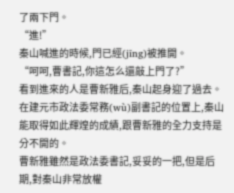了兩下門。
“進!”
秦山喊進的時候,門已經(jīng)被推開。
“呵呵,曹書記,你這怎么還敲上門了?”
看到進來的人是曹新雅后,秦山起身迎了過去。
在建元市政法委常務(wù)副書記的位置上,秦山能取得如此輝煌的成績,跟曹新雅的全力支持是分不開的。
曹新雅雖然是政法委書記,妥妥的一把,但是后期,對秦山非常放權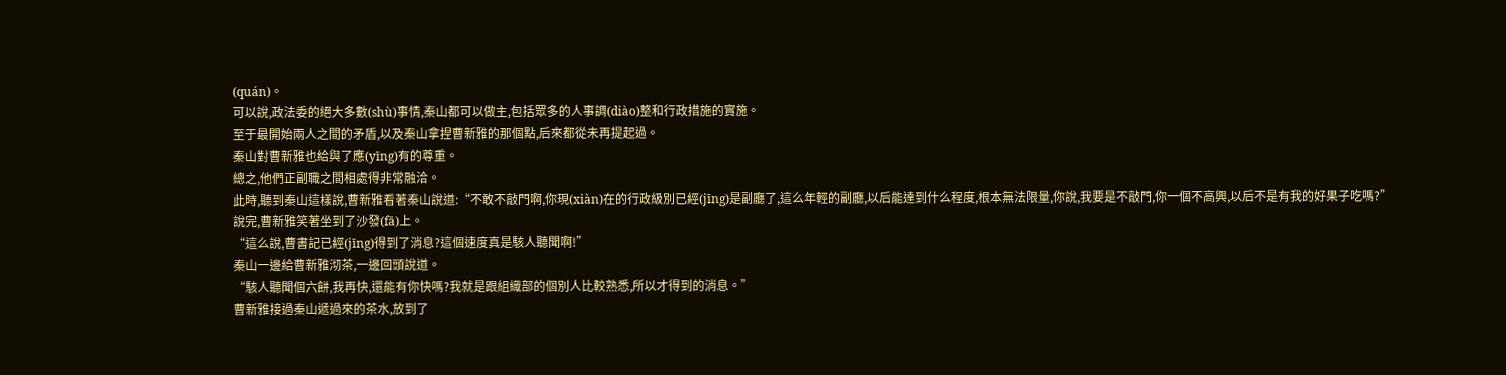(quán)。
可以說,政法委的絕大多數(shù)事情,秦山都可以做主,包括眾多的人事調(diào)整和行政措施的實施。
至于最開始兩人之間的矛盾,以及秦山拿捏曹新雅的那個點,后來都從未再提起過。
秦山對曹新雅也給與了應(yīng)有的尊重。
總之,他們正副職之間相處得非常融洽。
此時,聽到秦山這樣說,曹新雅看著秦山說道:“不敢不敲門啊,你現(xiàn)在的行政級別已經(jīng)是副廳了,這么年輕的副廳,以后能達到什么程度,根本無法限量,你說,我要是不敲門,你一個不高興,以后不是有我的好果子吃嗎?”
說完,曹新雅笑著坐到了沙發(fā)上。
“這么說,曹書記已經(jīng)得到了消息?這個速度真是駭人聽聞啊!”
秦山一邊給曹新雅沏茶,一邊回頭說道。
“駭人聽聞個六餅,我再快,還能有你快嗎?我就是跟組織部的個別人比較熟悉,所以才得到的消息。”
曹新雅接過秦山遞過來的茶水,放到了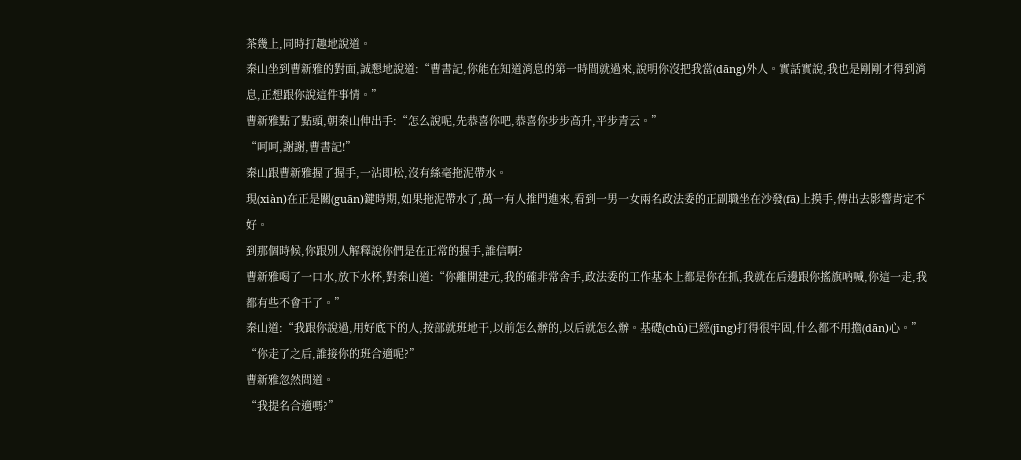茶幾上,同時打趣地說道。
秦山坐到曹新雅的對面,誠懇地說道:“曹書記,你能在知道消息的第一時間就過來,說明你沒把我當(dāng)外人。實話實說,我也是剛剛才得到消息,正想跟你說這件事情。”
曹新雅點了點頭,朝秦山伸出手:“怎么說呢,先恭喜你吧,恭喜你步步高升,平步青云。”
“呵呵,謝謝,曹書記!”
秦山跟曹新雅握了握手,一沾即松,沒有絲毫拖泥帶水。
現(xiàn)在正是關(guān)鍵時期,如果拖泥帶水了,萬一有人推門進來,看到一男一女兩名政法委的正副職坐在沙發(fā)上摸手,傳出去影響肯定不好。
到那個時候,你跟別人解釋說你們是在正常的握手,誰信啊?
曹新雅喝了一口水,放下水杯,對秦山道:“你離開建元,我的確非常舍手,政法委的工作基本上都是你在抓,我就在后邊跟你搖旗吶喊,你這一走,我都有些不會干了。”
秦山道:“我跟你說過,用好底下的人,按部就班地干,以前怎么辦的,以后就怎么辦。基礎(chǔ)已經(jīng)打得很牢固,什么都不用擔(dān)心。”
“你走了之后,誰接你的班合適呢?”
曹新雅忽然問道。
“我提名合適嗎?”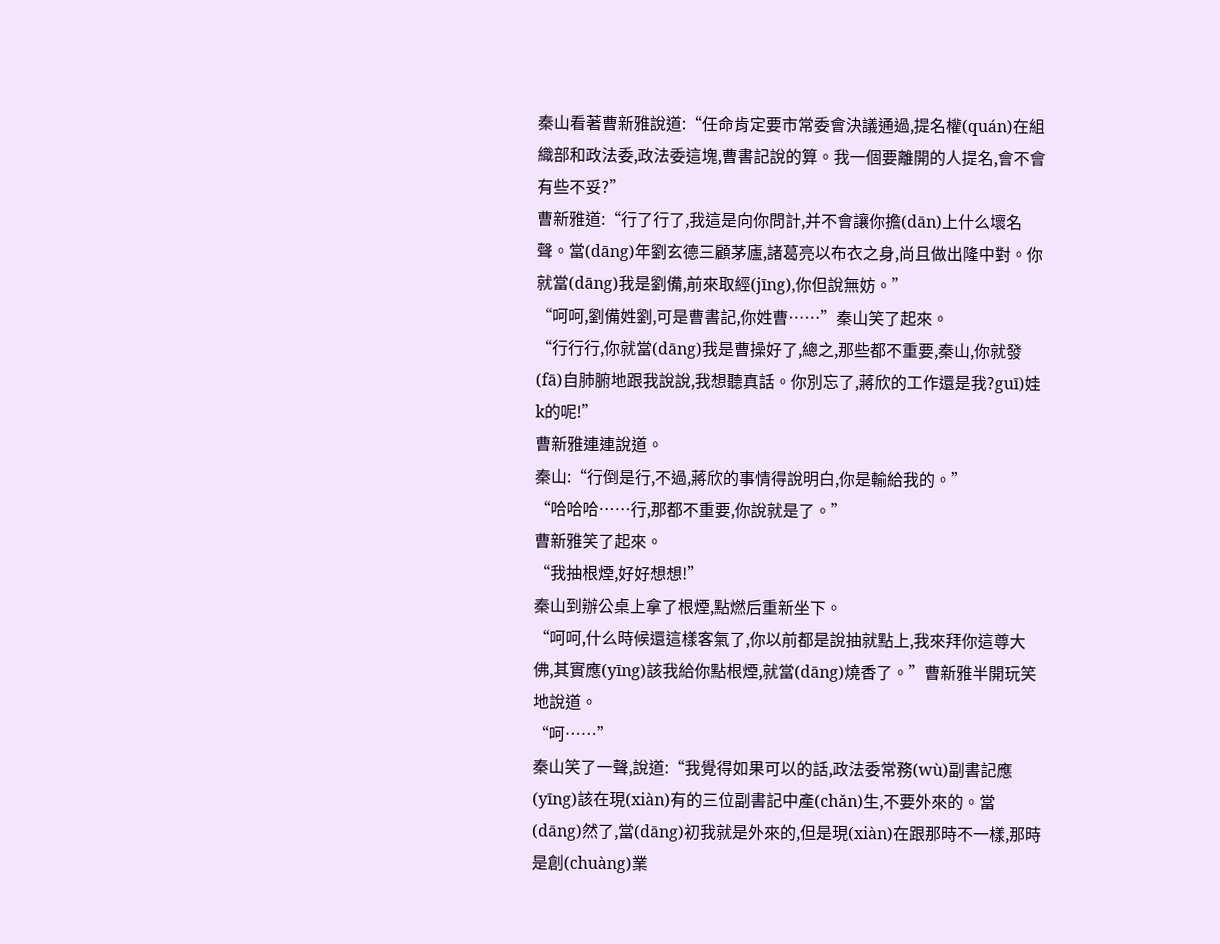秦山看著曹新雅說道:“任命肯定要市常委會決議通過,提名權(quán)在組織部和政法委,政法委這塊,曹書記說的算。我一個要離開的人提名,會不會有些不妥?”
曹新雅道:“行了行了,我這是向你問計,并不會讓你擔(dān)上什么壞名聲。當(dāng)年劉玄德三顧茅廬,諸葛亮以布衣之身,尚且做出隆中對。你就當(dāng)我是劉備,前來取經(jīng),你但說無妨。”
“呵呵,劉備姓劉,可是曹書記,你姓曹……”秦山笑了起來。
“行行行,你就當(dāng)我是曹操好了,總之,那些都不重要,秦山,你就發(fā)自肺腑地跟我說說,我想聽真話。你別忘了,蔣欣的工作還是我?guī)娃k的呢!”
曹新雅連連說道。
秦山:“行倒是行,不過,蔣欣的事情得說明白,你是輸給我的。”
“哈哈哈……行,那都不重要,你說就是了。”
曹新雅笑了起來。
“我抽根煙,好好想想!”
秦山到辦公桌上拿了根煙,點燃后重新坐下。
“呵呵,什么時候還這樣客氣了,你以前都是說抽就點上,我來拜你這尊大佛,其實應(yīng)該我給你點根煙,就當(dāng)燒香了。”曹新雅半開玩笑地說道。
“呵……”
秦山笑了一聲,說道:“我覺得如果可以的話,政法委常務(wù)副書記應(yīng)該在現(xiàn)有的三位副書記中產(chǎn)生,不要外來的。當(dāng)然了,當(dāng)初我就是外來的,但是現(xiàn)在跟那時不一樣,那時是創(chuàng)業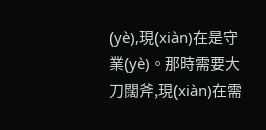(yè),現(xiàn)在是守業(yè)。那時需要大刀闊斧,現(xiàn)在需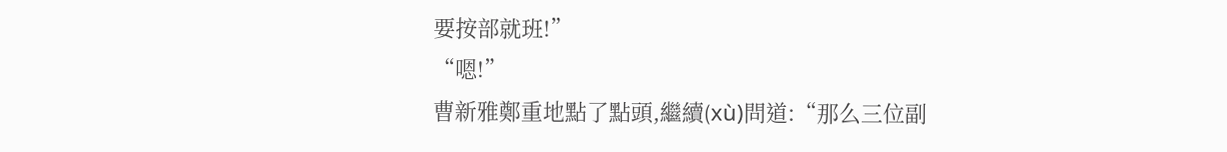要按部就班!”
“嗯!”
曹新雅鄭重地點了點頭,繼續(xù)問道:“那么三位副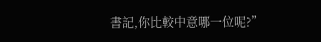書記,你比較中意哪一位呢?”